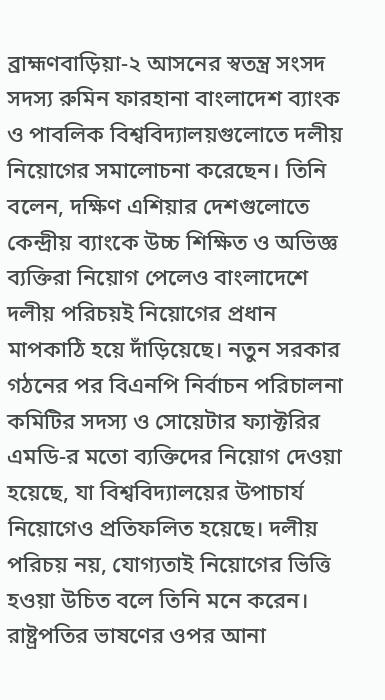ব্রাহ্মণবাড়িয়া-২ আসনের স্বতন্ত্র সংসদ সদস্য রুমিন ফারহানা বাংলাদেশ ব্যাংক ও পাবলিক বিশ্ববিদ্যালয়গুলোতে দলীয় নিয়োগের সমালোচনা করেছেন। তিনি বলেন, দক্ষিণ এশিয়ার দেশগুলোতে কেন্দ্রীয় ব্যাংকে উচ্চ শিক্ষিত ও অভিজ্ঞ ব্যক্তিরা নিয়োগ পেলেও বাংলাদেশে দলীয় পরিচয়ই নিয়োগের প্রধান মাপকাঠি হয়ে দাঁড়িয়েছে। নতুন সরকার গঠনের পর বিএনপি নির্বাচন পরিচালনা কমিটির সদস্য ও সোয়েটার ফ্যাক্টরির এমডি-র মতো ব্যক্তিদের নিয়োগ দেওয়া হয়েছে, যা বিশ্ববিদ্যালয়ের উপাচার্য নিয়োগেও প্রতিফলিত হয়েছে। দলীয় পরিচয় নয়, যোগ্যতাই নিয়োগের ভিত্তি হওয়া উচিত বলে তিনি মনে করেন।
রাষ্ট্রপতির ভাষণের ওপর আনা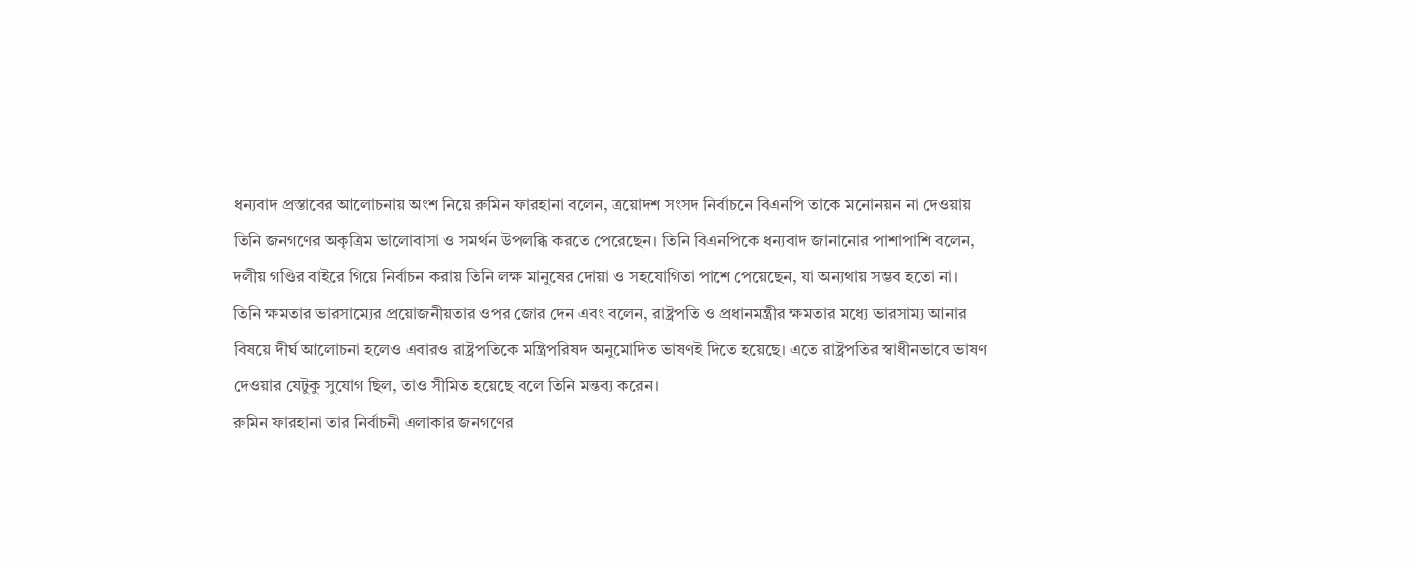ধন্যবাদ প্রস্তাবের আলোচনায় অংশ নিয়ে রুমিন ফারহানা বলেন, ত্রয়োদশ সংসদ নির্বাচনে বিএনপি তাকে মনোনয়ন না দেওয়ায় তিনি জনগণের অকৃত্রিম ভালোবাসা ও সমর্থন উপলব্ধি করতে পেরেছেন। তিনি বিএনপিকে ধন্যবাদ জানানোর পাশাপাশি বলেন, দলীয় গণ্ডির বাইরে গিয়ে নির্বাচন করায় তিনি লক্ষ মানুষের দোয়া ও সহযোগিতা পাশে পেয়েছেন, যা অন্যথায় সম্ভব হতো না।
তিনি ক্ষমতার ভারসাম্যের প্রয়োজনীয়তার ওপর জোর দেন এবং বলেন, রাষ্ট্রপতি ও প্রধানমন্ত্রীর ক্ষমতার মধ্যে ভারসাম্য আনার বিষয়ে দীর্ঘ আলোচনা হলেও এবারও রাষ্ট্রপতিকে মন্ত্রিপরিষদ অনুমোদিত ভাষণই দিতে হয়েছে। এতে রাষ্ট্রপতির স্বাধীনভাবে ভাষণ দেওয়ার যেটুকু সুযোগ ছিল, তাও সীমিত হয়েছে বলে তিনি মন্তব্য করেন।
রুমিন ফারহানা তার নির্বাচনী এলাকার জনগণের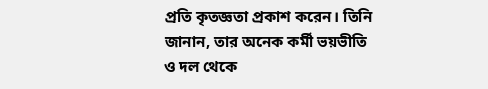প্রতি কৃতজ্ঞতা প্রকাশ করেন। তিনি জানান, তার অনেক কর্মী ভয়ভীতি ও দল থেকে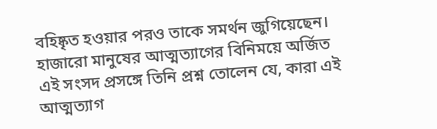বহিষ্কৃত হওয়ার পরও তাকে সমর্থন জুগিয়েছেন। হাজারো মানুষের আত্মত্যাগের বিনিময়ে অর্জিত এই সংসদ প্রসঙ্গে তিনি প্রশ্ন তোলেন যে, কারা এই আত্মত্যাগ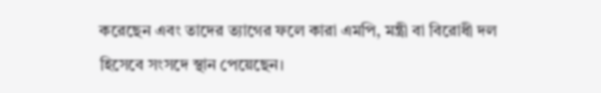করেছেন এবং তাদের ত্যাগের ফলে কারা এমপি, মন্ত্রী বা বিরোধী দল হিসেবে সংসদে স্থান পেয়েছেন।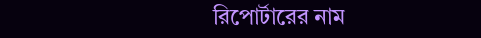রিপোর্টারের নাম